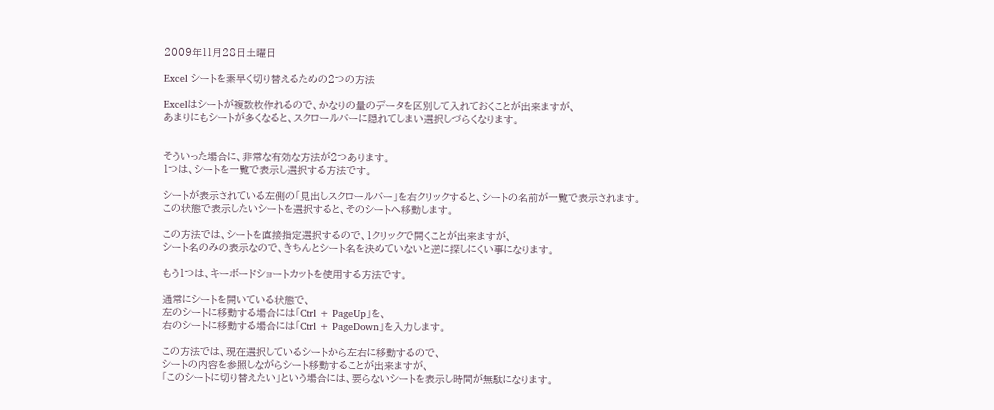2009年11月28日土曜日

Excel シートを素早く切り替えるための2つの方法

Excelはシートが複数枚作れるので、かなりの量のデータを区別して入れておくことが出来ますが、
あまりにもシートが多くなると、スクロールバーに隠れてしまい選択しづらくなります。


そういった場合に、非常な有効な方法が2つあります。
1つは、シートを一覧で表示し選択する方法です。

シートが表示されている左側の「見出しスクロールバー」を右クリックすると、シートの名前が一覧で表示されます。
この状態で表示したいシートを選択すると、そのシートへ移動します。

この方法では、シートを直接指定選択するので、1クリックで開くことが出来ますが、
シート名のみの表示なので、きちんとシート名を決めていないと逆に探しにくい事になります。

もう1つは、キーボードショートカットを使用する方法です。

通常にシートを開いている状態で、
左のシートに移動する場合には「Ctrl + PageUp」を、
右のシートに移動する場合には「Ctrl + PageDown」を入力します。

この方法では、現在選択しているシートから左右に移動するので、
シートの内容を参照しながらシート移動することが出来ますが、
「このシートに切り替えたい」という場合には、要らないシートを表示し時間が無駄になります。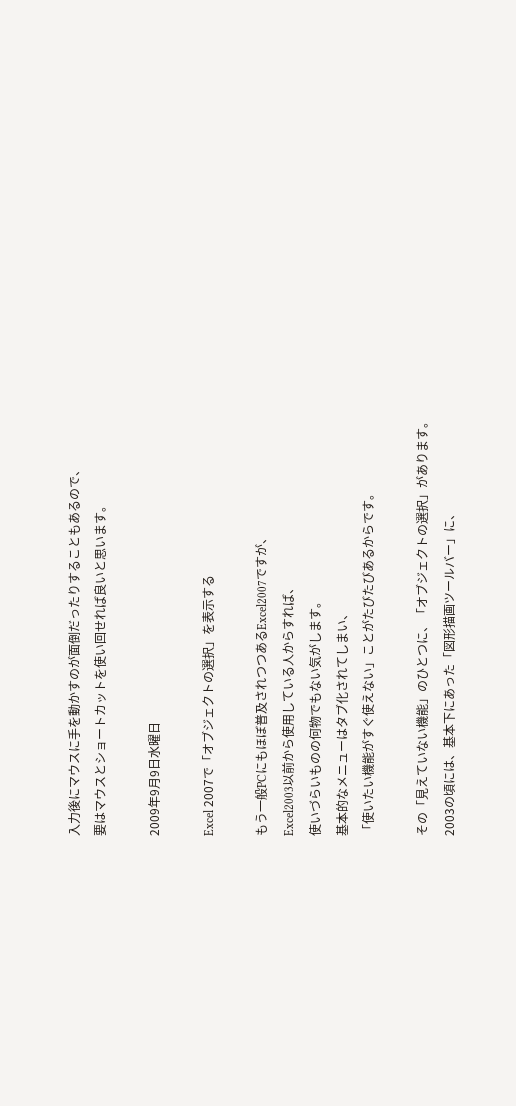入力後にマウスに手を動かすのが面倒だったりすることもあるので、
要はマウスとショートカットを使い回せれば良いと思います。

2009年9月9日水曜日

Excel 2007で「オブジェクトの選択」を表示する

もう一般PCにもほぼ普及されつつあるExcel2007ですが、
Excel2003以前から使用している人からすれば、
使いづらいものの何物でもない気がします。
基本的なメニューはタブ化されてしまい、
「使いたい機能がすぐ使えない」ことがたびたびあるからです。

その「見えていない機能」のひとつに、「オブジェクトの選択」があります。
2003の頃には、基本下にあった「図形描画ツールバー」に、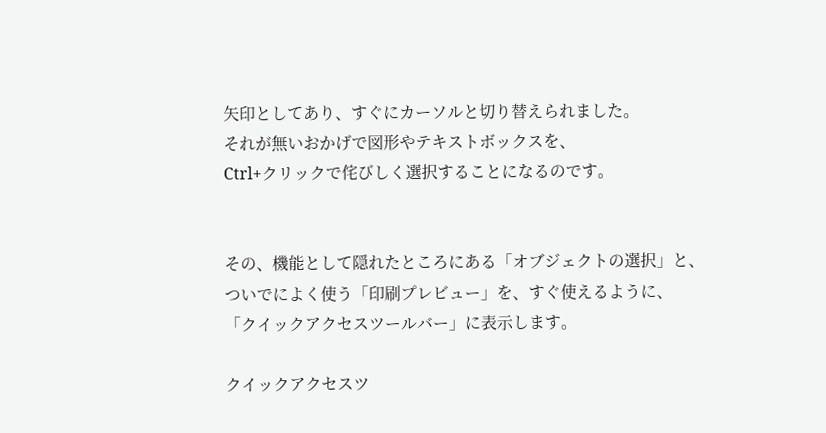矢印としてあり、すぐにカーソルと切り替えられました。
それが無いおかげで図形やテキストボックスを、
Ctrl+クリックで侘びしく選択することになるのです。


その、機能として隠れたところにある「オブジェクトの選択」と、
ついでによく使う「印刷プレビュー」を、すぐ使えるように、
「クイックアクセスツールバー」に表示します。

クイックアクセスツ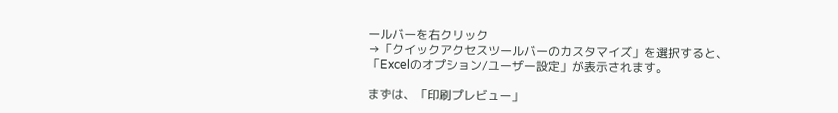ールバーを右クリック
→「クイックアクセスツールバーのカスタマイズ」を選択すると、
「Excelのオプション/ユーザー設定」が表示されます。

まずは、「印刷プレビュー」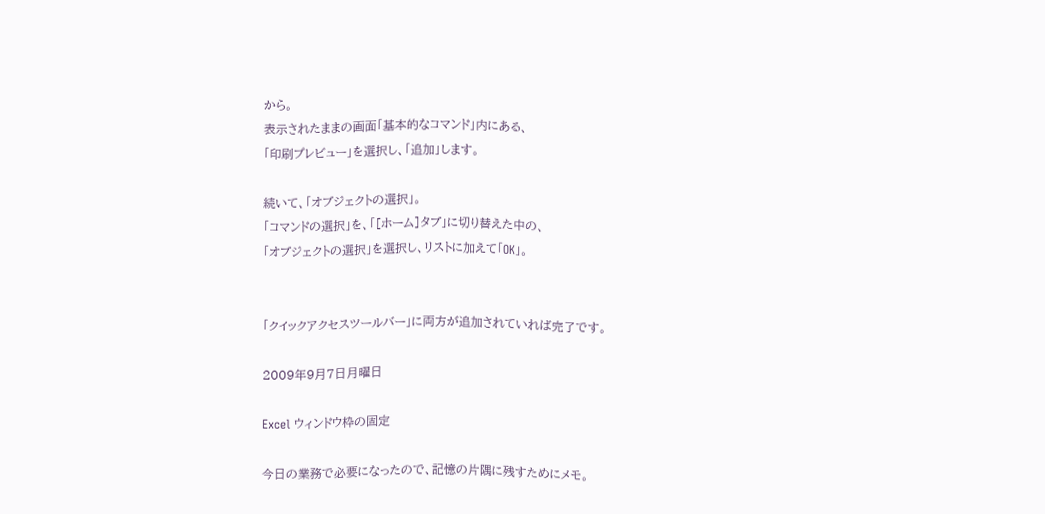から。
表示されたままの画面「基本的なコマンド」内にある、
「印刷プレビュー」を選択し、「追加」します。

続いて、「オブジェクトの選択」。
「コマンドの選択」を、「[ホーム]タブ」に切り替えた中の、
「オブジェクトの選択」を選択し、リストに加えて「OK」。


「クイックアクセスツールバー」に両方が追加されていれば完了です。

2009年9月7日月曜日

Excel ウィンドウ枠の固定

今日の業務で必要になったので、記憶の片隅に残すためにメモ。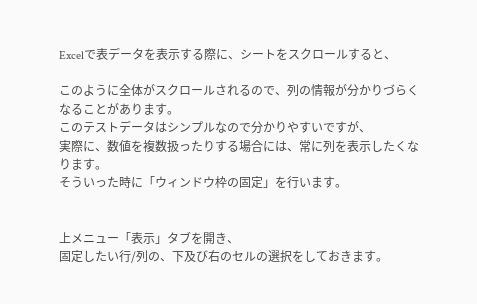Excelで表データを表示する際に、シートをスクロールすると、

このように全体がスクロールされるので、列の情報が分かりづらくなることがあります。
このテストデータはシンプルなので分かりやすいですが、
実際に、数値を複数扱ったりする場合には、常に列を表示したくなります。
そういった時に「ウィンドウ枠の固定」を行います。


上メニュー「表示」タブを開き、
固定したい行/列の、下及び右のセルの選択をしておきます。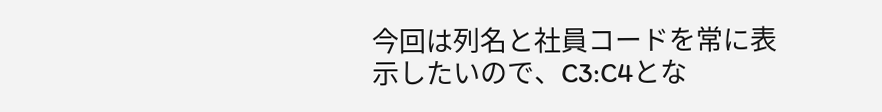今回は列名と社員コードを常に表示したいので、C3:C4とな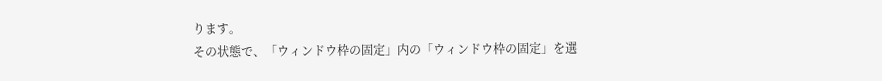ります。
その状態で、「ウィンドウ枠の固定」内の「ウィンドウ枠の固定」を選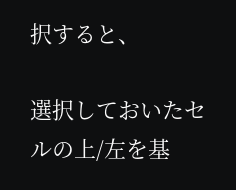択すると、

選択しておいたセルの上/左を基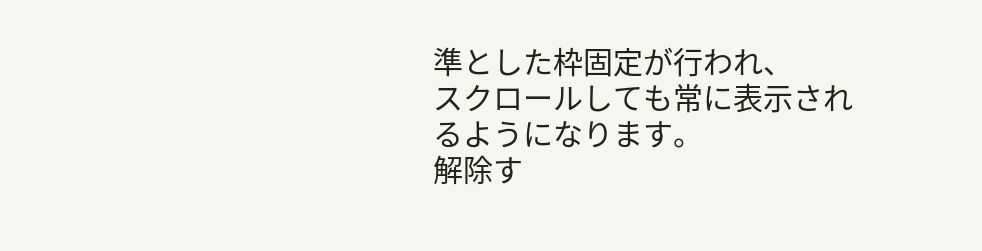準とした枠固定が行われ、
スクロールしても常に表示されるようになります。
解除す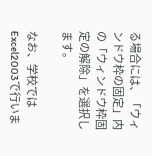る場合には、「ウィンドウ枠の固定」内の「ウィンドウ枠固定の解除」を選択します。

なお、学校ではExcel2003で行いま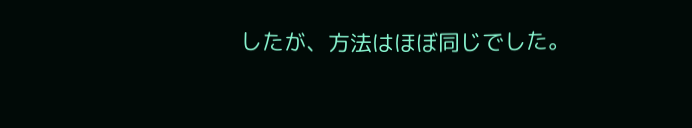したが、方法はほぼ同じでした。